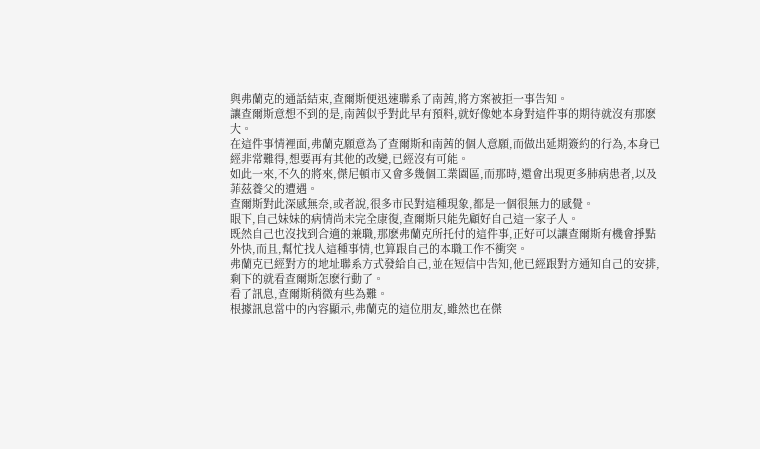與弗蘭克的通話結束,查爾斯便迅速聯系了南茜,將方案被拒一事告知。
讓查爾斯意想不到的是,南茜似乎對此早有預料,就好像她本身對這件事的期待就沒有那麽大。
在這件事情裡面,弗蘭克願意為了查爾斯和南茜的個人意願,而做出延期簽約的行為,本身已經非常難得,想要再有其他的改變,已經沒有可能。
如此一來,不久的將來,傑尼頓市又會多幾個工業園區,而那時,還會出現更多肺病患者,以及菲茲養父的遭遇。
查爾斯對此深感無奈,或者說,很多市民對這種現象,都是一個很無力的感覺。
眼下,自己妹妹的病情尚未完全康復,查爾斯只能先顧好自己這一家子人。
既然自己也沒找到合適的兼職,那麽弗蘭克所托付的這件事,正好可以讓查爾斯有機會掙點外快,而且,幫忙找人這種事情,也算跟自己的本職工作不衝突。
弗蘭克已經對方的地址聯系方式發給自己,並在短信中告知,他已經跟對方通知自己的安排,剩下的就看查爾斯怎麽行動了。
看了訊息,查爾斯稍微有些為難。
根據訊息當中的內容顯示,弗蘭克的這位朋友,雖然也在傑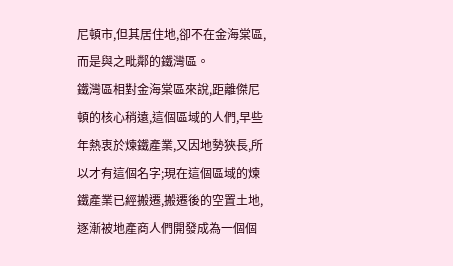尼頓市,但其居住地,卻不在金海棠區,而是與之毗鄰的鐵灣區。
鐵灣區相對金海棠區來說,距離傑尼頓的核心稍遠,這個區域的人們,早些年熱衷於煉鐵產業,又因地勢狹長,所以才有這個名字;現在這個區域的煉鐵產業已經搬遷,搬遷後的空置土地,逐漸被地產商人們開發成為一個個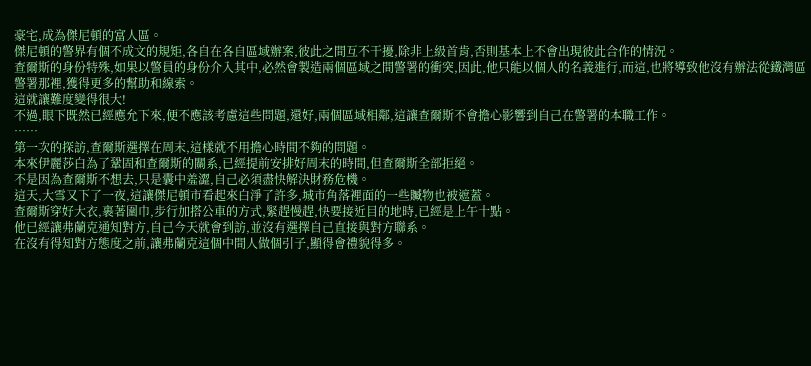豪宅,成為傑尼頓的富人區。
傑尼頓的警界有個不成文的規矩,各自在各自區域辦案,彼此之間互不干擾,除非上級首肯,否則基本上不會出現彼此合作的情況。
查爾斯的身份特殊,如果以警員的身份介入其中,必然會製造兩個區域之間警署的衝突,因此,他只能以個人的名義進行,而這,也將導致他沒有辦法從鐵灣區警署那裡,獲得更多的幫助和線索。
這就讓難度變得很大!
不過,眼下既然已經應允下來,便不應該考慮這些問題,還好,兩個區域相鄰,這讓查爾斯不會擔心影響到自己在警署的本職工作。
……
第一次的探訪,查爾斯選擇在周末,這樣就不用擔心時間不夠的問題。
本來伊麗莎白為了鞏固和查爾斯的關系,已經提前安排好周末的時間,但查爾斯全部拒絕。
不是因為查爾斯不想去,只是囊中羞澀,自己必須盡快解決財務危機。
這天,大雪又下了一夜,這讓傑尼頓市看起來白淨了許多,城市角落裡面的一些贓物也被遮蓋。
查爾斯穿好大衣,裹著圍巾,步行加搭公車的方式,緊趕慢趕,快要接近目的地時,已經是上午十點。
他已經讓弗蘭克通知對方,自己今天就會到訪,並沒有選擇自己直接與對方聯系。
在沒有得知對方態度之前,讓弗蘭克這個中間人做個引子,顯得會禮貌得多。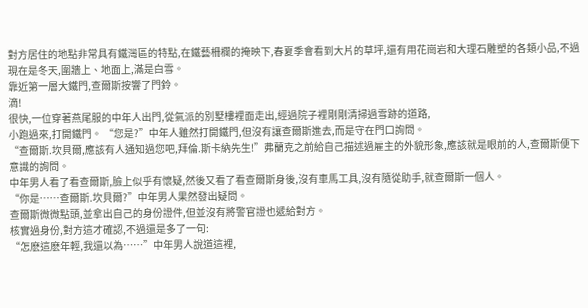對方居住的地點非常具有鐵灣區的特點,在鐵藝柵欄的掩映下,春夏季會看到大片的草坪,還有用花崗岩和大理石雕塑的各類小品,不過現在是冬天,圍牆上、地面上,滿是白雪。
靠近第一層大鐵門,查爾斯按響了門鈴。
滴!
很快,一位穿著燕尾服的中年人出門,從氣派的別墅樓裡面走出,經過院子裡剛剛清掃過雪跡的道路,
小跑過來,打開鐵門。 “您是?”中年人雖然打開鐵門,但沒有讓查爾斯進去,而是守在門口詢問。
“查爾斯.坎貝爾,應該有人通知過您吧,拜倫.斯卡納先生!”弗蘭克之前給自己描述過雇主的外貌形象,應該就是眼前的人,查爾斯便下意識的詢問。
中年男人看了看查爾斯,臉上似乎有懷疑,然後又看了看查爾斯身後,沒有車馬工具,沒有隨從助手,就查爾斯一個人。
“你是……查爾斯.坎貝爾?”中年男人果然發出疑問。
查爾斯微微點頭,並拿出自己的身份證件,但並沒有將警官證也遞給對方。
核實過身份,對方這才確認,不過還是多了一句:
“怎麽這麽年輕,我還以為……”中年男人說道這裡,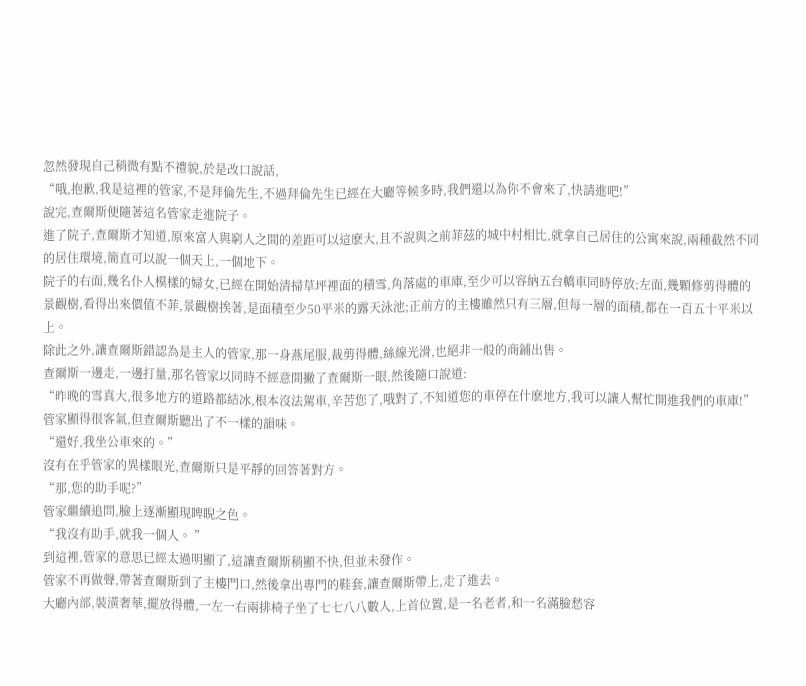忽然發現自己稍微有點不禮貌,於是改口說話,
“哦,抱歉,我是這裡的管家,不是拜倫先生,不過拜倫先生已經在大廳等候多時,我們還以為你不會來了,快請進吧!”
說完,查爾斯便隨著這名管家走進院子。
進了院子,查爾斯才知道,原來富人與窮人之間的差距可以這麽大,且不說與之前菲茲的城中村相比,就拿自己居住的公寓來說,兩種截然不同的居住環境,簡直可以說一個天上,一個地下。
院子的右面,幾名仆人模樣的婦女,已經在開始清掃草坪裡面的積雪,角落處的車庫,至少可以容納五台轎車同時停放;左面,幾顆修剪得體的景觀樹,看得出來價值不菲,景觀樹挨著,是面積至少50平米的露天泳池;正前方的主樓雖然只有三層,但每一層的面積,都在一百五十平米以上。
除此之外,讓查爾斯錯認為是主人的管家,那一身燕尾服,裁剪得體,絲線光滑,也絕非一般的商鋪出售。
查爾斯一邊走,一邊打量,那名管家以同時不經意間撇了查爾斯一眼,然後隨口說道:
“昨晚的雪真大,很多地方的道路都結冰,根本沒法駕車,辛苦您了,哦對了,不知道您的車停在什麽地方,我可以讓人幫忙開進我們的車庫!”
管家顯得很客氣,但查爾斯聽出了不一樣的韻味。
“還好,我坐公車來的。”
沒有在乎管家的異樣眼光,查爾斯只是平靜的回答著對方。
“那,您的助手呢?”
管家繼續追問,臉上逐漸顯現睥睨之色。
“我沒有助手,就我一個人。 ”
到這裡,管家的意思已經太過明顯了,這讓查爾斯稍顯不快,但並未發作。
管家不再做聲,帶著查爾斯到了主樓門口,然後拿出專門的鞋套,讓查爾斯帶上,走了進去。
大廳內部,裝潢奢華,擺放得體,一左一右兩排椅子坐了七七八八數人,上首位置,是一名老者,和一名滿臉愁容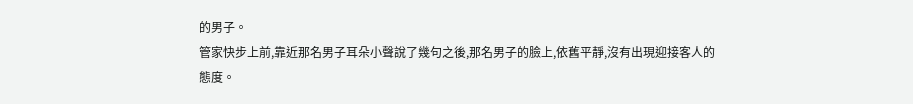的男子。
管家快步上前,靠近那名男子耳朵小聲說了幾句之後,那名男子的臉上,依舊平靜,沒有出現迎接客人的態度。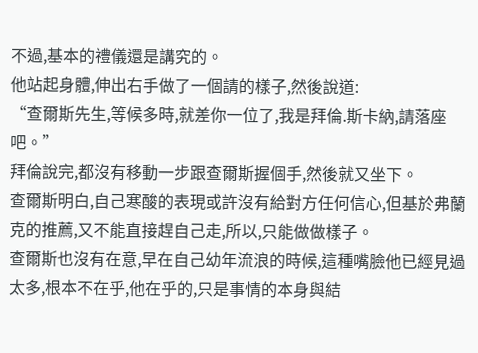不過,基本的禮儀還是講究的。
他站起身體,伸出右手做了一個請的樣子,然後說道:
“查爾斯先生,等候多時,就差你一位了,我是拜倫.斯卡納,請落座吧。”
拜倫說完,都沒有移動一步跟查爾斯握個手,然後就又坐下。
查爾斯明白,自己寒酸的表現或許沒有給對方任何信心,但基於弗蘭克的推薦,又不能直接趕自己走,所以,只能做做樣子。
查爾斯也沒有在意,早在自己幼年流浪的時候,這種嘴臉他已經見過太多,根本不在乎,他在乎的,只是事情的本身與結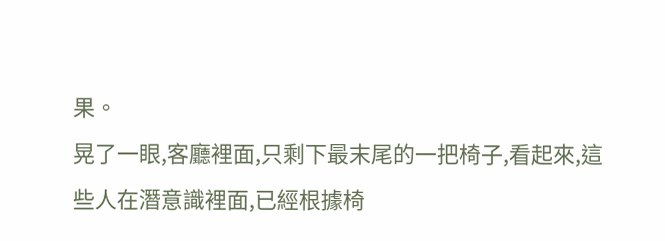果。
晃了一眼,客廳裡面,只剩下最末尾的一把椅子,看起來,這些人在潛意識裡面,已經根據椅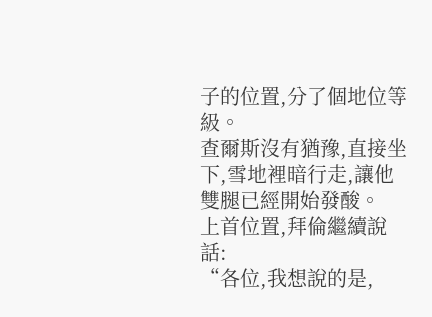子的位置,分了個地位等級。
查爾斯沒有猶豫,直接坐下,雪地裡暗行走,讓他雙腿已經開始發酸。
上首位置,拜倫繼續說話:
“各位,我想說的是,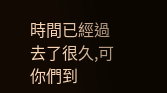時間已經過去了很久,可你們到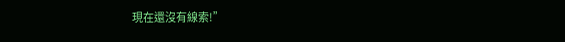現在還沒有線索!”